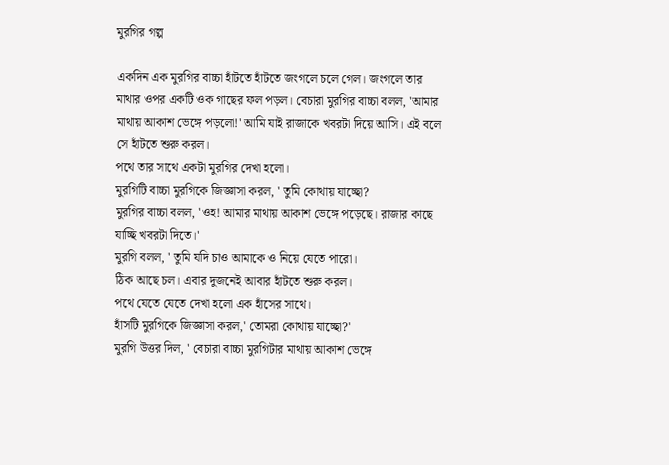মুরগির গল্প

একদিন এক মুরগির বাচ্চা হাঁটতে হাঁটতে জংগলে চলে গেল। জংগলে তার মাথার ওপর একটি ওক গাছের ফল পড়ল। বেচারা মুরগির বাচ্চা বলল, 'আমার মাথায় আকাশ ভেঙ্গে পড়লো!' আমি যাই রাজাকে খবরটা দিয়ে আসি। এই বলে সে হাঁটতে শুরু করল।
পথে তার সাথে একটা মুরগির দেখা হলো।
মুরগিটি বাচ্চা মুরগিকে জিজ্ঞাসা করল, ' তুমি কোথায় যাচ্ছো?
মুরগির বাচ্চা বলল, 'ওহ! আমার মাথায় আকাশ ভেঙ্গে পড়েছে। রাজার কাছে যাচ্ছি খবরটা দিতে।'
মুরগি বলল, ' তুমি যদি চাও আমাকে ও নিয়ে যেতে পারো।
ঠিক আছে চল। এবার দুজনেই আবার হাঁটতে শুরু করল।
পথে যেতে যেতে দেখা হলো এক হাঁসের সাথে।
হাঁসটি মুরগিকে জিজ্ঞাসা করল,' তোমরা কোথায় যাচ্ছো?'
মুরগি উত্তর দিল, ' বেচারা বাচ্চা মুরগিটার মাথায় আকাশ ভেঙ্গে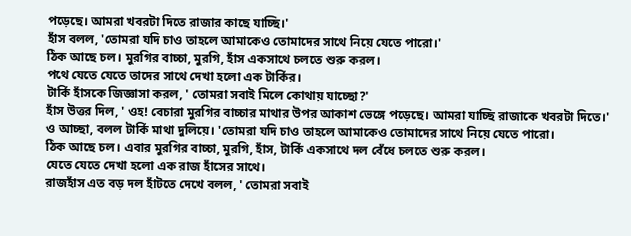পড়েছে। আমরা খবরটা দিতে রাজার কাছে যাচ্ছি।'
হাঁস বলল, 'তোমরা যদি চাও তাহলে আমাকেও তোমাদের সাথে নিয়ে যেতে পারো।'
ঠিক আছে চল। মুরগির বাচ্চা, মুরগি, হাঁস একসাথে চলতে শুরু করল।
পথে যেতে যেতে তাদের সাথে দেখা হলো এক টার্কির।
টার্কি হাঁসকে জিজ্ঞাসা করল, ' তোমরা সবাই মিলে কোথায় যাচ্ছো?'
হাঁস উত্তর দিল, ' ওহ! বেচারা মুরগির বাচ্চার মাথার উপর আকাশ ভেঙ্গে পড়েছে। আমরা যাচ্ছি রাজাকে খবরটা দিতে।'
ও আচ্ছা, বলল টার্কি মাথা দুলিয়ে। 'তোমরা যদি চাও তাহলে আমাকেও তোমাদের সাথে নিয়ে যেতে পারো।
ঠিক আছে চল। এবার মুরগির বাচ্চা, মুরগি, হাঁস, টার্কি একসাথে দল বেঁধে চলতে শুরু করল।
যেতে যেতে দেখা হলো এক রাজ হাঁসের সাথে।
রাজহাঁস এত বড় দল হাঁটতে দেখে বলল, ' তোমরা সবাই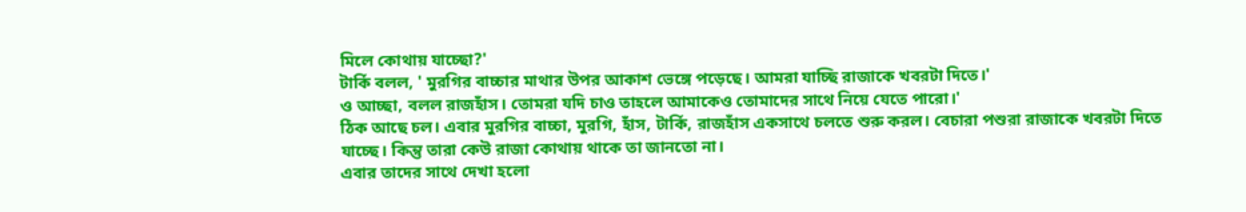মিলে কোথায় যাচ্ছো?'
টার্কি বলল, ' মুরগির বাচ্চার মাথার উপর আকাশ ভেঙ্গে পড়েছে। আমরা যাচ্ছি রাজাকে খবরটা দিতে।'
ও আচ্ছা, বলল রাজহাঁস। তোমরা যদি চাও তাহলে আমাকেও তোমাদের সাথে নিয়ে যেতে পারো।'
ঠিক আছে চল। এবার মুরগির বাচ্চা, মুরগি, হাঁস, টার্কি, রাজহাঁস একসাথে চলতে শুরু করল। বেচারা পশুরা রাজাকে খবরটা দিতে যাচ্ছে। কিন্তু তারা কেউ রাজা কোথায় থাকে তা জানতো না।
এবার তাদের সাথে দেখা হলো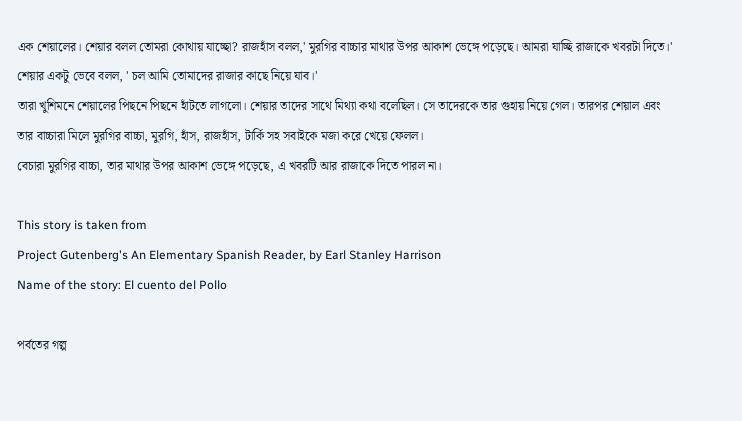এক শেয়ালের। শেয়ার বলল তোমরা কোথায় যাচ্ছো? রাজহাঁস বলল,' মুরগির বাচ্চার মাথার উপর আকাশ ভেঙ্গে পড়েছে। আমরা যাচ্ছি রাজাকে খবরটা দিতে।'
শেয়ার একটু ভেবে বলল, ' চল আমি তোমাদের রাজার কাছে নিয়ে যাব।'
তারা খুশিমনে শেয়ালের পিছনে পিছনে হাঁটতে লাগলো। শেয়ার তাদের সাথে মিথ্যা কথা বলেছিল। সে তাদেরকে তার গুহায় নিয়ে গেল। তারপর শেয়াল এবং তার বাচ্চারা মিলে মুরগির বাচ্চা, মুরগি, হাঁস, রাজহাঁস, টার্কি সহ সবাইকে মজা করে খেয়ে ফেলল।
বেচারা মুরগির বাচ্চা, তার মাথার উপর আকাশ ভেঙ্গে পড়েছে, এ খবরটি আর রাজাকে দিতে পারল না।

This story is taken from
Project Gutenberg's An Elementary Spanish Reader, by Earl Stanley Harrison
Name of the story: El cuento del Pollo

পর্বতের গল্প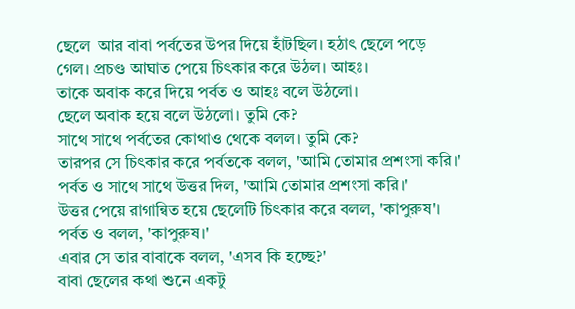ছেলে  আর বাবা পর্বতের উপর দিয়ে হাঁটছিল। হঠাৎ ছেলে পড়ে গেল। প্রচণ্ড আঘাত পেয়ে চিৎকার করে উঠল। আহঃ।
তাকে অবাক করে দিয়ে পর্বত ও আহঃ বলে উঠলো।
ছেলে অবাক হয়ে বলে উঠলো। তুমি কে?
সাথে সাথে পর্বতের কোথাও থেকে বলল। তুমি কে?
তারপর সে চিৎকার করে পর্বতকে বলল, 'আমি তোমার প্রশংসা করি।'
পর্বত ও সাথে সাথে উত্তর দিল, 'আমি তোমার প্রশংসা করি।'
উত্তর পেয়ে রাগান্বিত হয়ে ছেলেটি চিৎকার করে বলল, 'কাপুরুষ'।
পর্বত ও বলল, 'কাপুরুষ।'
এবার সে তার বাবাকে বলল, 'এসব কি হচ্ছে?'
বাবা ছেলের কথা শুনে একটু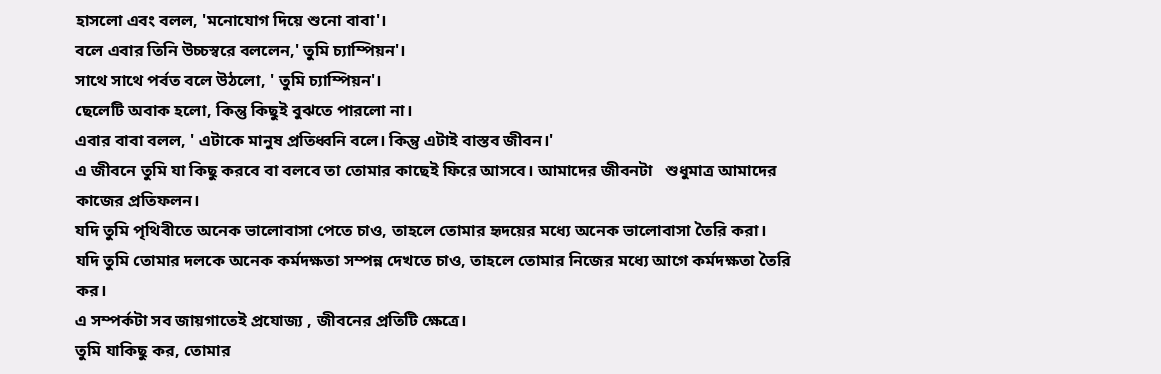হাসলো এবং বলল, 'মনোযোগ দিয়ে শুনো বাবা'।
বলে এবার তিনি উচ্চস্বরে বললেন,' তুমি চ‍্যাম্পিয়ন'।
সাথে সাথে পর্বত বলে উঠলো, ' তুমি চ‍্যাম্পিয়ন'।
ছেলেটি অবাক হলো, কিন্তু কিছুই বুঝতে পারলো না।
এবার বাবা বলল, ' এটাকে মানুষ প্রতিধ্বনি বলে। কিন্তু এটাই বাস্তব জীবন।'
এ জীবনে তুমি যা কিছু করবে বা বলবে তা তোমার কাছেই ফিরে আসবে। আমাদের জীবনটা   শুধুমাত্র আমাদের কাজের প্রতিফলন।
যদি তুমি পৃথিবীতে অনেক ভালোবাসা পেতে চাও, তাহলে তোমার হৃদয়ের মধ্যে অনেক ভালোবাসা তৈরি করা।
যদি তুমি তোমার দলকে অনেক কর্মদক্ষতা সম্পন্ন দেখতে চাও, তাহলে তোমার নিজের মধ্যে আগে কর্মদক্ষতা তৈরি কর।
এ সম্পর্কটা সব জায়গাতেই প্রযোজ‍্য , জীবনের প্রতিটি ক্ষেত্রে।
তুমি যাকিছু কর, তোমার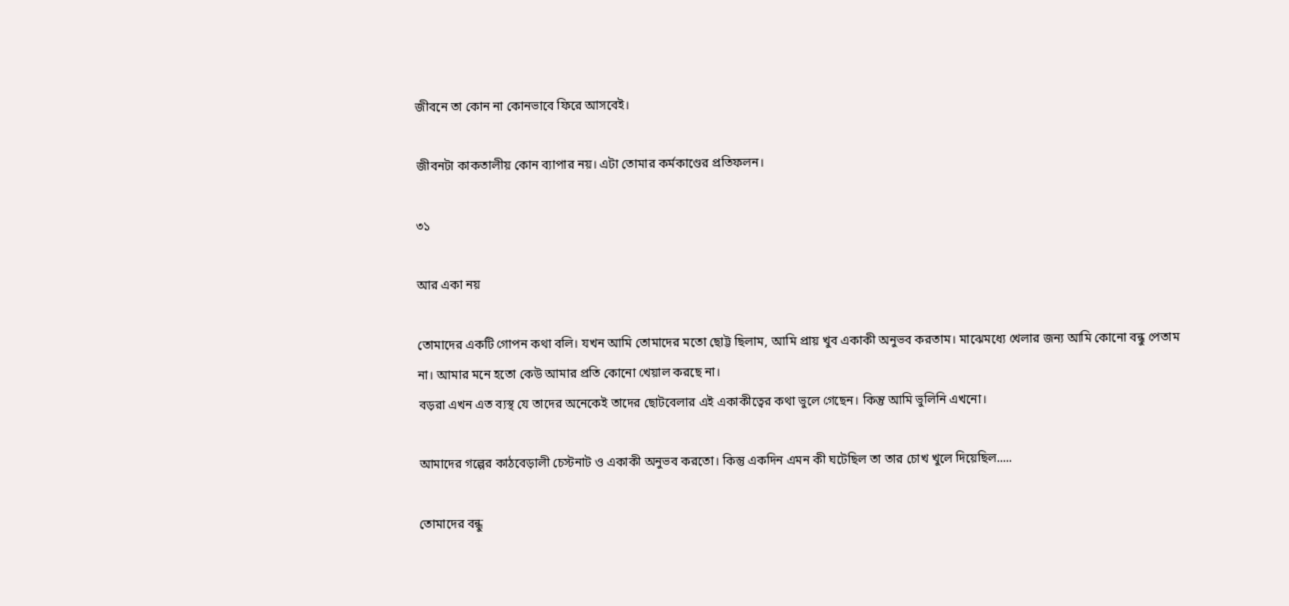জীবনে তা কোন না কোনভাবে ফিরে আসবেই।

জীবনটা কাকতালীয় কোন ব্যাপার নয়। এটা তোমার কর্মকাণ্ডের প্রতিফলন।

৩১

আর একা নয়

তোমাদের একটি গোপন কথা বলি। যখন আমি তোমাদের মতো ছোট্ট ছিলাম, আমি প্রায় খুব একাকী অনুভব করতাম। মাঝেমধ্যে খেলার জন‍্য আমি কোনো বন্ধু পেতাম না। আমার মনে হতো কেউ আমার প্রতি কোনো খেয়াল করছে না।
বড়রা এখন এত ব‍্যস্থ যে তাদের অনেকেই তাদের ছোটবেলার এই একাকীত্বের কথা ভুলে গেছেন। কিন্তু আমি ভুলিনি এখনো।

আমাদের গল্পের কাঠবেড়ালী চেস্টনাট ও একাকী অনুভব করতো। কিন্তু একদিন এমন কী ঘটেছিল তা তার চোখ খুলে দিয়েছিল.....

তোমাদের বন্ধু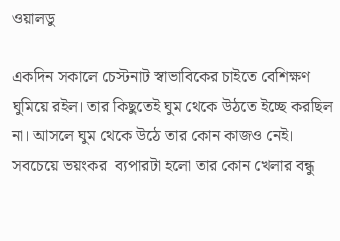ওয়ালডু

একদিন সকালে চেস্টনাট স্বাভাবিকের চাইতে বেশিক্ষণ ঘুমিয়ে রইল। তার কিছুতেই ঘুম থেকে উঠতে ইচ্ছে করছিল না। আসলে ঘুম থেকে উঠে তার কোন কাজও নেই। সবচেয়ে ভয়ংকর  ব্যপারটা হলো তার কোন খেলার বন্ধু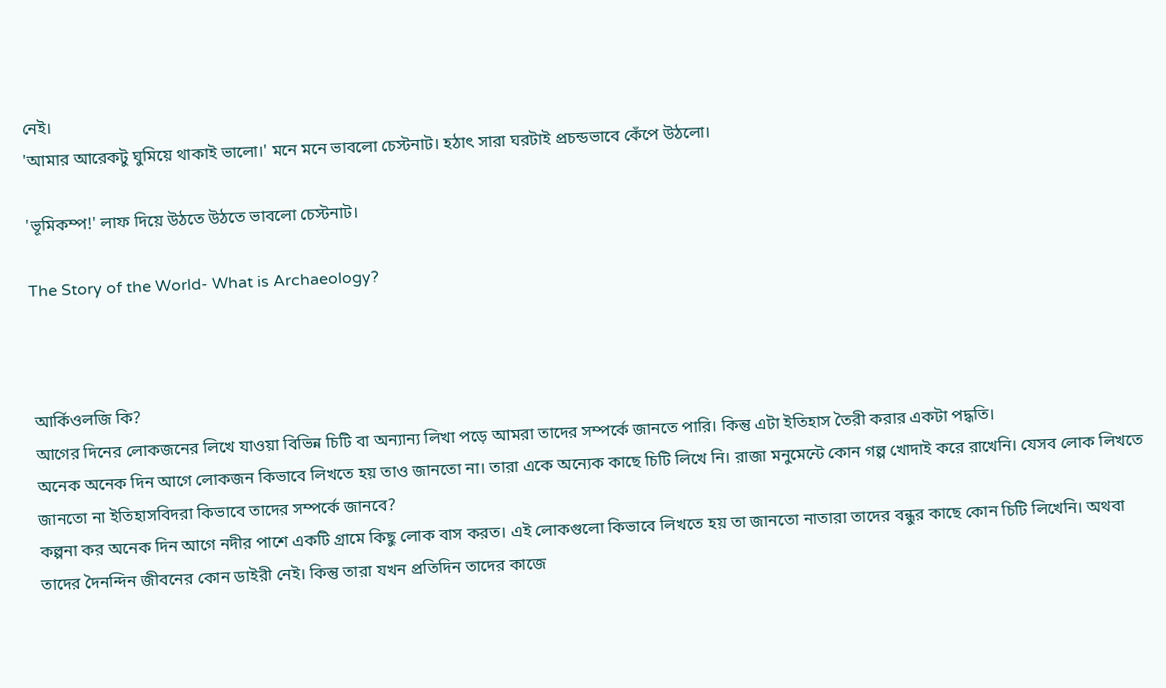নেই।
'আমার আরেকটু ঘুমিয়ে থাকাই ভালো।' মনে মনে ভাবলো চেস্টনাট। হঠাৎ সারা ঘরটাই প্রচন্ডভাবে কেঁপে উঠলো।

'ভূমিকম্প!' লাফ দিয়ে উঠতে উঠতে ভাবলো চেস্টনাট।

The Story of the World- What is Archaeology?



আর্কিওলজি কি?
আগের দিনের লোকজনের লিখে যাওয়া বিভিন্ন চিটি বা অন্যান্য লিখা পড়ে আমরা তাদের সম্পর্কে জানতে পারি। কিন্তু এটা ইতিহাস তৈরী করার একটা পদ্ধতি।
অনেক অনেক দিন আগে লোকজন কিভাবে লিখতে হয় তাও জানতো না। তারা একে অন্যেক কাছে চিটি লিখে নি। রাজা মনুমেন্টে কোন গল্প খোদাই করে রাখেনি। যেসব লোক লিখতে জানতো না ইতিহাসবিদরা কিভাবে তাদের সম্পর্কে জানবে?
কল্পনা কর অনেক দিন আগে নদীর পাশে একটি গ্রামে কিছু লোক বাস করত। এই লোকগুলো কিভাবে লিখতে হয় তা জানতো নাতারা তাদের বন্ধুর কাছে কোন চিটি লিখেনি। অথবা তাদের দৈনন্দিন জীবনের কোন ডাইরী নেই। কিন্তু তারা যখন প্রতিদিন তাদের কাজে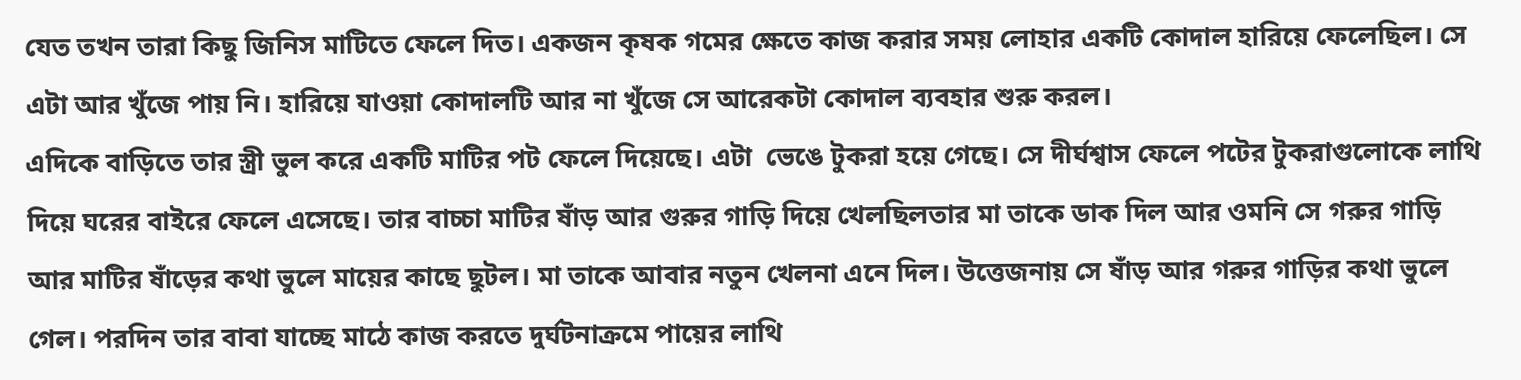যেত তখন তারা কিছু জিনিস মাটিতে ফেলে দিত। একজন কৃষক গমের ক্ষেতে কাজ করার সময় লোহার একটি কোদাল হারিয়ে ফেলেছিল। সে এটা আর খুঁজে পায় নি। হারিয়ে যাওয়া কোদালটি আর না খুঁজে সে আরেকটা কোদাল ব্যবহার শুরু করল।
এদিকে বাড়িতে তার স্ত্রী ভুল করে একটি মাটির পট ফেলে দিয়েছে। এটা  ভেঙে টুকরা হয়ে গেছে। সে দীর্ঘশ্বাস ফেলে পটের টুকরাগুলোকে লাথি দিয়ে ঘরের বাইরে ফেলে এসেছে। তার বাচ্চা মাটির ষাঁড় আর গুরুর গাড়ি দিয়ে খেলছিলতার মা তাকে ডাক দিল আর ওমনি সে গরুর গাড়ি আর মাটির ষাঁড়ের কথা ভুলে মায়ের কাছে ছুটল। মা তাকে আবার নতুন খেলনা এনে দিল। উত্তেজনায় সে ষাঁড় আর গরুর গাড়ির কথা ভুলে গেল। পরদিন তার বাবা যাচ্ছে মাঠে কাজ করতে দুর্ঘটনাক্রমে পায়ের লাথি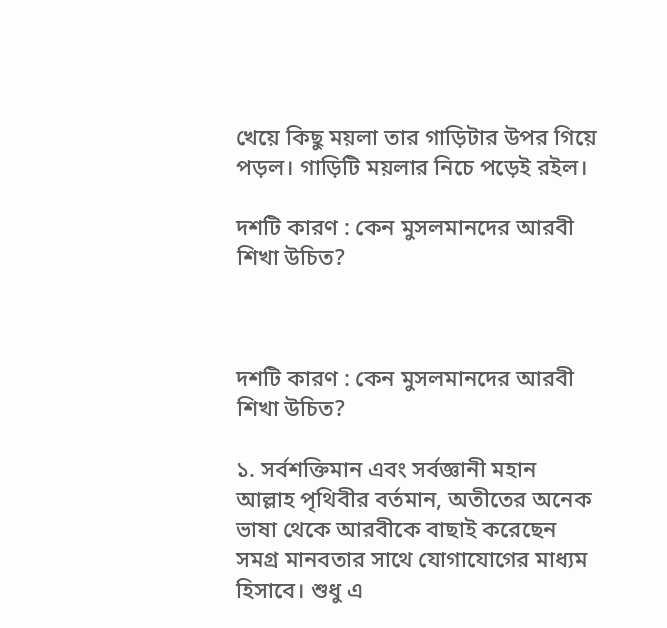খেয়ে কিছু ময়লা তার গাড়িটার উপর গিয়ে পড়ল। গাড়িটি ময়লার নিচে পড়েই রইল।

দশটি কারণ : কেন মুসলমানদের আরবী শিখা উচিত?



দশটি কারণ : কেন মুসলমানদের আরবী শিখা উচিত?

১. সর্বশক্তিমান এবং সর্বজ্ঞানী মহান আল্লাহ পৃথিবীর বর্তমান, অতীতের অনেক ভাষা থেকে আরবীকে বাছাই করেছেন সমগ্র মানবতার সাথে যোগাযোগের মাধ্যম হিসাবে। শুধু এ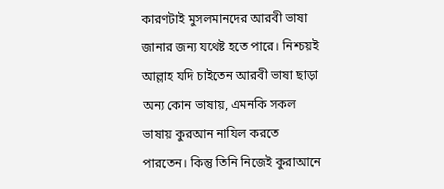কারণটাই মুসলমানদের আরবী ভাষা জানার জন্য যথেষ্ট হতে পারে। নিশ্চয়ই আল্লাহ যদি চাইতেন আরবী ভাষা ছাড়া অন্য কোন ভাষায়, এমনকি সকল ভাষায় কুরআন নাযিল করতে পারতেন। কিন্তু তিনি নিজেই কুরাআনে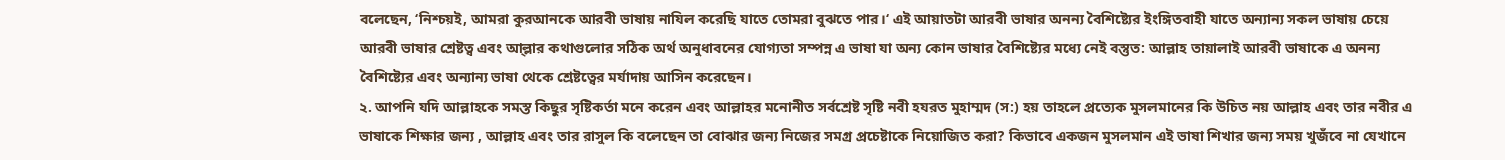বলেছেন, ‘নিশ্চয়ই, আমরা কুরআনকে আরবী ভাষায় নাযিল করেছি যাতে তোমরা বুঝতে পার।‘ এই আয়াতটা আরবী ভাষার অনন্য বৈশিষ্ট্যের ইংঙ্গিতবাহী যাতে অন্যান্য সকল ভাষায় চেয়ে আরবী ভাষার শ্রেষ্টত্ব এবং আ্ল্লার কথাগুলোর সঠিক অর্থ অনুধাবনের যোগ্যতা সম্পন্ন এ ভাষা যা অন্য কোন ভাষার বৈশিষ্ট্যের মধ্যে নেই বস্তুত: আল্লাহ তায়ালাই আরবী ভাষাকে এ অনন্য বৈশিষ্ট্যের এবং অন্যান্য ভাষা থেকে শ্রেষ্টত্বের মর্যাদায় আসিন করেছেন।
২. আপনি যদি আল্লাহকে সমস্ত কিছুর সৃষ্টিকর্তা মনে করেন এবং আল্লাহর মনোনীত সর্বশ্রেষ্ট সৃষ্টি নবী হযরত মুহাম্মদ (স:) হয় তাহলে প্রত্যেক মুসলমানের কি উচিত নয় আল্লাহ এবং তার নবীর এ ভাষাকে শিক্ষার জন্য , আল্লাহ এবং তার রাসুল কি বলেছেন তা বোঝার জন্য নিজের সমগ্র প্রচেষ্টাকে নিয়োজিত করা? কিভাবে একজন মুসলমান এই ভাষা শিখার জন্য সময় খুজঁবে না যেখানে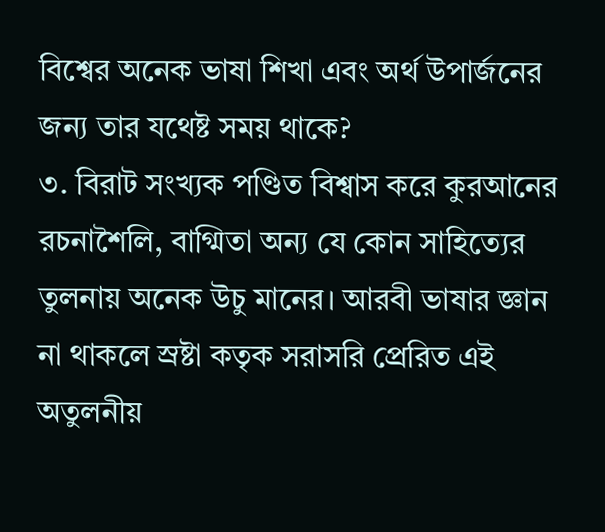বিশ্বের অনেক ভাষা শিখা এবং অর্থ উপার্জনের জন্য তার যথেষ্ট সময় থাকে?
৩. বিরাট সংখ্যক পণ্ডিত বিশ্বাস করে কুরআনের রচনাশৈলি, বাগ্মিতা অন্য যে কোন সাহিত্যের তুলনায় অনেক উচু মানের। আরবী ভাষার জ্ঞান না থাকলে স্রষ্টা কতৃক সরাসরি প্রেরিত এই অতুলনীয়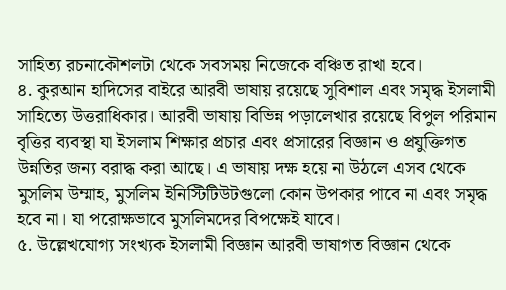সাহিত্য রচনাকৌশলটা থেকে সবসময় নিজেকে বঞ্চিত রাখা হবে।
৪. কুরআন হাদিসের বাইরে আরবী ভাষায় রয়েছে সুবিশাল এবং সমৃদ্ধ ইসলামী সাহিত্যে উত্তরাধিকার। আরবী ভাষায় বিভিন্ন পড়ালেখার রয়েছে বিপুল পরিমান বৃত্তির ব্যবস্থা যা ইসলাম শিক্ষার প্রচার এবং প্রসারের বিজ্ঞান ও প্রযুক্তিগত উন্নতির জন্য বরাদ্ধ করা আছে। এ ভাষায় দক্ষ হয়ে না উঠলে এসব থেকে মুসলিম উম্মাহ, মুসলিম ইনিস্টিটিউটগুলো কোন উপকার পাবে না এবং সমৃদ্ধ হবে না। যা পরোক্ষভাবে মুসলিমদের বিপক্ষেই যাবে।
৫. উল্লেখযোগ্য সংখ্যক ইসলামী বিজ্ঞান আরবী ভাষাগত বিজ্ঞান থেকে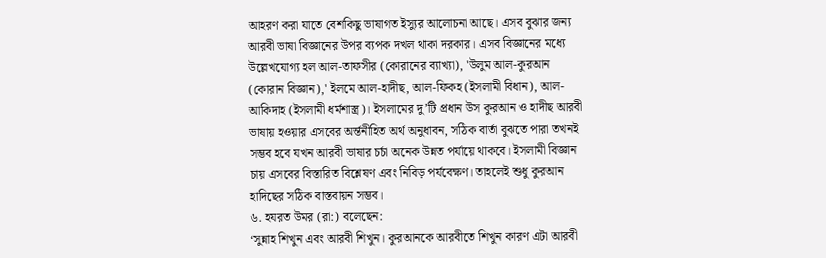আহরণ করা যাতে বেশকিছু ভাষাগত ইস্যুর আলোচনা আছে। এসব বুঝার জন্য আরবী ভাষা বিজ্ঞানের উপর ব্যপক দখল থাকা দরকার। এসব বিজ্ঞানের মধ্যে উল্লেখযোগ্য হল আল-তাফসীর (কোরানের ব্যাখ্যা), 'উলুম আল-কুরআন (কোরান বিজ্ঞান),' ইলমে আল-হাদীছ, আল-ফিকহ (ইসলামী বিধান), আল-আকিদাহ (ইসলামী ধর্মশাস্ত্র)। ইসলামের দু’টি প্রধান উস কুরআন ও হাদীছ আরবী ভাষায় হওয়ার এসবের অর্ন্তনীহিত অর্থ অনুধাবন, সঠিক বার্তা বুঝতে পারা তখনই সম্ভব হবে যখন আরবী ভাষার চর্চা অনেক উন্নত পর্যায়ে থাকবে। ইসলামী বিজ্ঞান চায় এসবের বিস্তারিত বিশ্লেষণ এবং নিবিড় পর্যবেক্ষণ। তাহলেই শুধু কুরআন হাদিছের সঠিক বাস্তবায়ন সম্ভব।
৬. হযরত উমর (রা:) বলেছেন:
‘সুন্নাহ শিখুন এবং আরবী শিখুন। কুরআনকে আরবীতে শিখুন কারণ এটা আরবী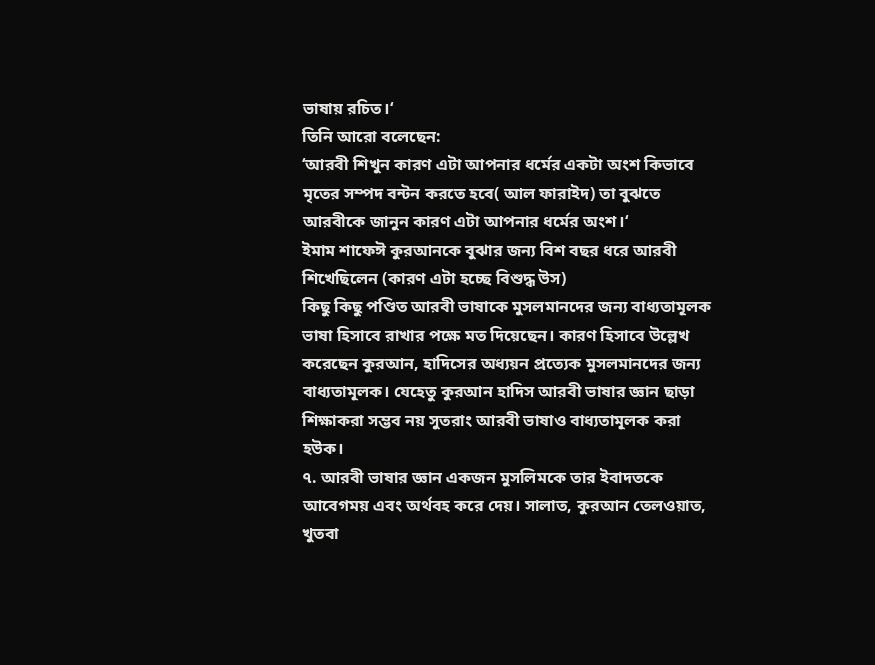ভাষায় রচিত।‘
তিনি আরো বলেছেন:
‘আরবী শিখুন কারণ এটা আপনার ধর্মের একটা অংশ কিভাবে মৃতের সম্পদ বন্টন করতে হবে( আল ফারাইদ) তা বুঝতে আরবীকে জানুন কারণ এটা আপনার ধর্মের অংশ।‘
ইমাম শাফেঈ কুরআনকে বুঝার জন্য বিশ বছর ধরে আরবী শিখেছিলেন (কারণ এটা হচ্ছে বিশুদ্ধ উস)
কিছু কিছু পণ্ডিত আরবী ভাষাকে মুসলমানদের জন্য বাধ্যতামূলক ভাষা হিসাবে রাখার পক্ষে মত দিয়েছেন। কারণ হিসাবে উল্লেখ করেছেন কুরআন, হাদিসের অধ্যয়ন প্রত্যেক মুসলমানদের জন্য বাধ্যতামূলক। যেহেতু কুরআন হাদিস আরবী ভাষার জ্ঞান ছাড়া শিক্ষাকরা সম্ভব নয় সুতরাং আরবী ভাষাও বাধ্যতামূলক করা হউক।
৭. আরবী ভাষার জ্ঞান একজন মুসলিমকে তার ইবাদতকে আবেগময় এবং অর্থবহ করে দেয়। সালাত, কুরআন তেলওয়াত, খুতবা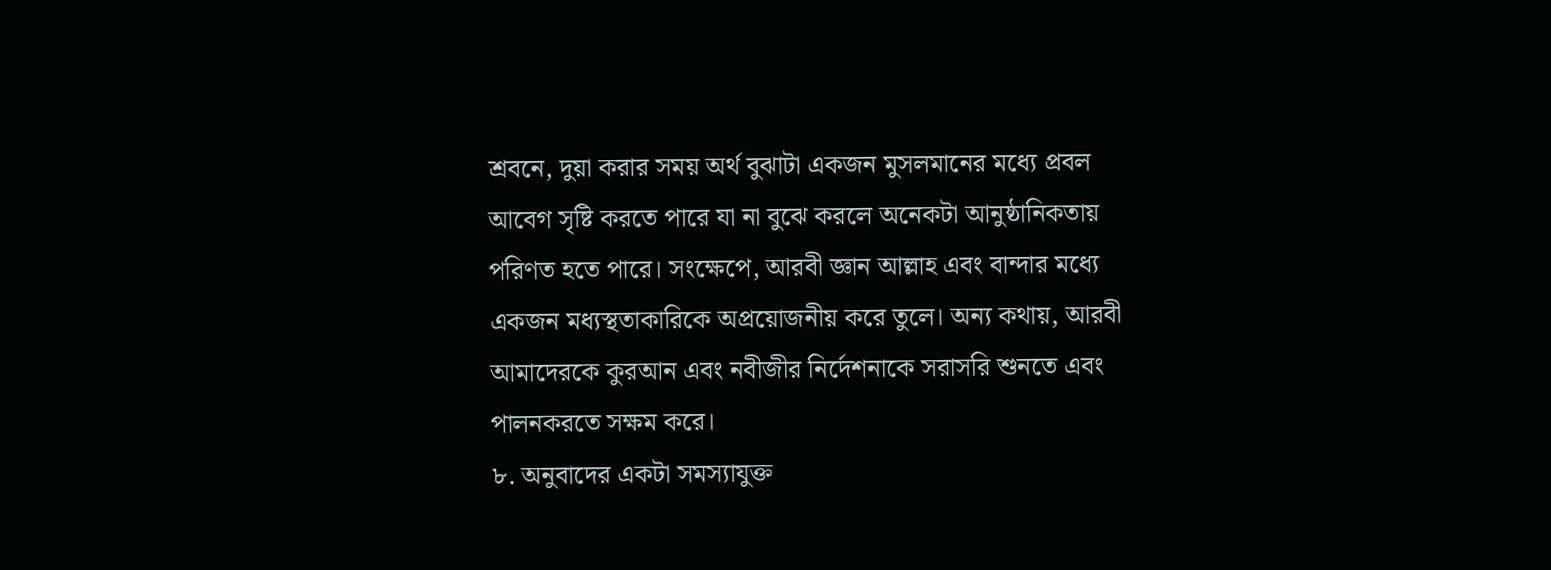শ্রবনে, দুয়া করার সময় অর্থ বুঝাটা একজন মুসলমানের মধ্যে প্রবল আবেগ সৃষ্টি করতে পারে যা না বুঝে করলে অনেকটা আনুষ্ঠানিকতায় পরিণত হতে পারে। সংক্ষেপে, আরবী জ্ঞান আল্লাহ এবং বান্দার মধ্যে একজন মধ্যস্থতাকারিকে অপ্রয়োজনীয় করে তুলে। অন্য কথায়, আরবী আমাদেরকে কুরআন এবং নবীজীর নির্দেশনাকে সরাসরি শুনতে এবং পালনকরতে সক্ষম করে।
৮. অনুবাদের একটা সমস্যাযুক্ত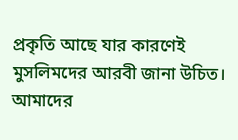প্রকৃতি আছে যার কারণেই মুসলিমদের আরবী জানা উচিত। আমাদের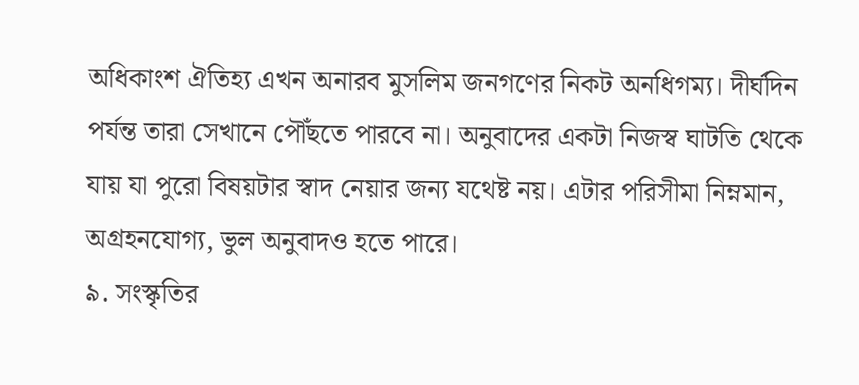অধিকাংশ ঐতিহ্য এখন অনারব মুসলিম জনগণের নিকট অনধিগম্য। দীর্ঘদিন পর্যন্ত তারা সেখানে পৌঁছতে পারবে না। অনুবাদের একটা নিজস্ব ঘাটতি থেকে যায় যা পুরো বিষয়টার স্বাদ নেয়ার জন্য যথেষ্ট নয়। এটার পরিসীমা নিম্নমান, অগ্রহনযোগ্য, ভুল অনুবাদও হতে পারে।
৯. সংস্কৃতির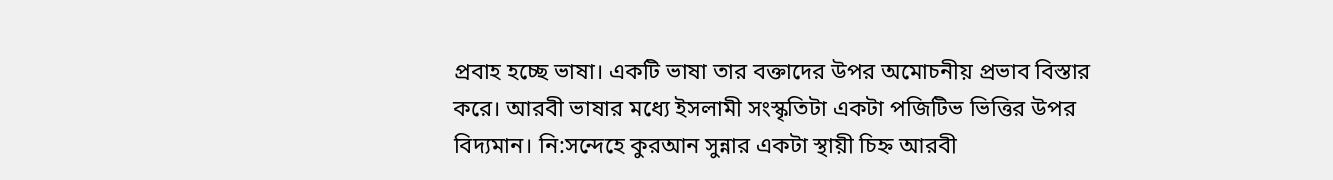প্রবাহ হচ্ছে ভাষা। একটি ভাষা তার বক্তাদের উপর অমোচনীয় প্রভাব বিস্তার করে। আরবী ভাষার মধ্যে ইসলামী সংস্কৃতিটা একটা পজিটিভ ভিত্তির উপর বিদ্যমান। নি:সন্দেহে কুরআন সুন্নার একটা স্থায়ী চিহ্ন আরবী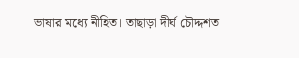ভাষার মধ্যে নীহিত। তাছাড়া দীর্ঘ চৌদ্দশত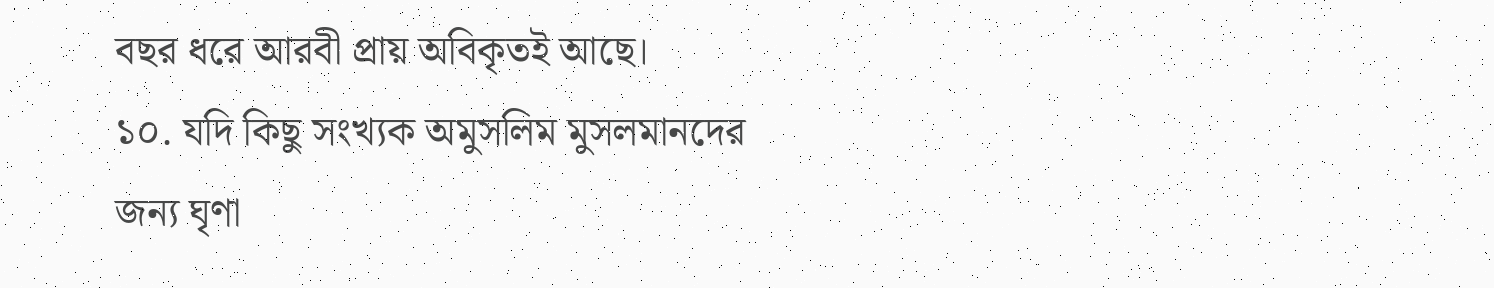বছর ধরে আরবী প্রায় অবিকৃতই আছে।
১০. যদি কিছু সংখ্যক অমুসলিম মুসলমানদের জন্য ঘৃণা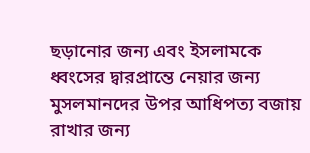ছড়ানোর জন্য এবং ইসলামকে ধ্বংসের দ্বারপ্রান্তে নেয়ার জন্য মুসলমানদের উপর আধিপত্য বজায় রাখার জন্য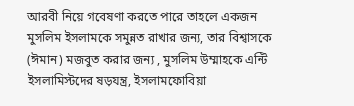আরবী নিয়ে গবেষণা করতে পারে তাহলে একজন মুসলিম ইসলামকে সমুন্নত রাখার জন্য, তার বিশ্বাসকে (ঈমান) মজবুত করার জন্য , মুসলিম উম্মাহকে এন্টি ইসলামিস্টদের ষড়যন্ত্র, ইসলামফোবিয়া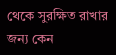থেকে সুরক্ষিত রাখার জন্য কেন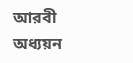আরবী অধ্যয়ন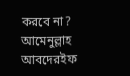করবে না?
আমেনুল্লাহ আবদেরইফ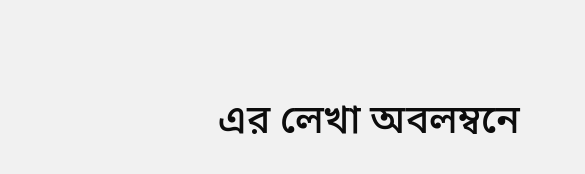এর লেখা অবলম্বনে